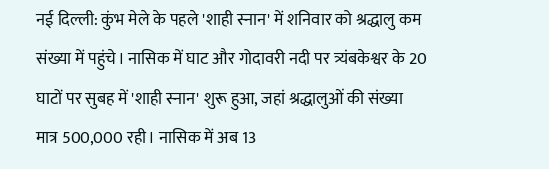नई दिल्ली: कुंभ मेले के पहले 'शाही स्नान' में शनिवार को श्रद्धालु कम संख्या में पहुंचे। नासिक में घाट और गोदावरी नदी पर त्र्यंबकेश्वर के 20 घाटों पर सुबह में 'शाही स्नान' शुरू हुआ, जहां श्रद्धालुओं की संख्या मात्र 500,000 रही। नासिक में अब 13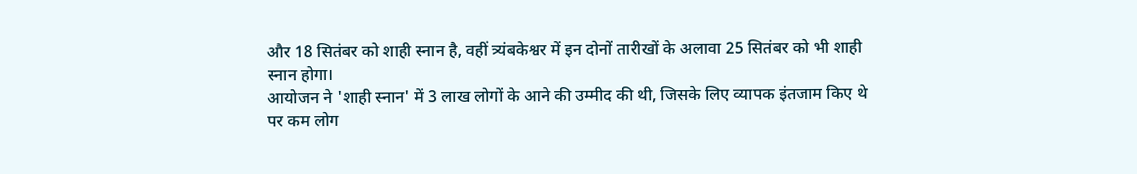और 18 सितंबर को शाही स्नान है, वहीं त्र्यंबकेश्वर में इन दोनों तारीखों के अलावा 25 सितंबर को भी शाही स्नान होगा।
आयोजन ने 'शाही स्नान' में 3 लाख लोगों के आने की उम्मीद की थी, जिसके लिए व्यापक इंतजाम किए थे पर कम लोग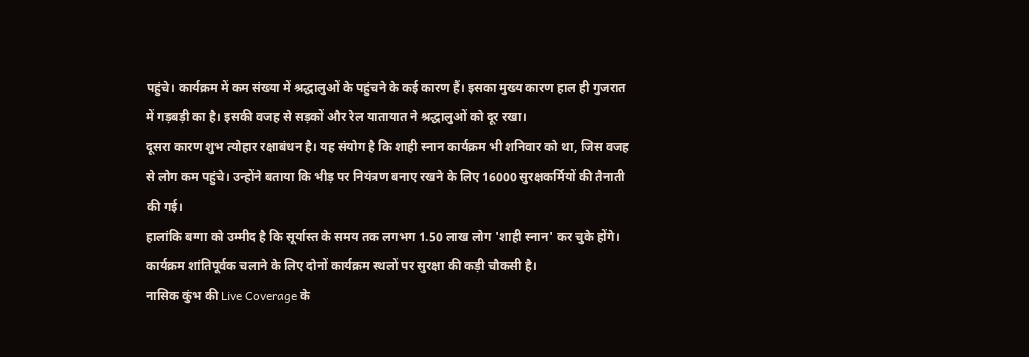पहुंचे। कार्यक्रम में कम संख्या में श्रद्धालुओं के पहुंचने के कई कारण हैं। इसका मुख्य कारण हाल ही गुजरात में गड़बड़ी का है। इसकी वजह से सड़कों और रेल यातायात ने श्रद्धालुओं को दूर रखा।
दूसरा कारण शुभ त्योहार रक्षाबंधन है। यह संयोग है कि शाही स्नान कार्यक्रम भी शनिवार को था, जिस वजह से लोग कम पहुंचे। उन्होंने बताया कि भीड़ पर नियंत्रण बनाए रखने के लिए 16000 सुरक्षकर्मियों की तैनाती की गई।
हालांकि बग्गा को उम्मीद है कि सूर्यास्त के समय तक लगभग 1.50 लाख लोग 'शाही स्नान' कर चुके होंगे। कार्यक्रम शांतिपूर्वक चलाने के लिए दोनों कार्यक्रम स्थलों पर सुरक्षा की कड़ी चौकसी है।
नासिक कुंभ की Live Coverage के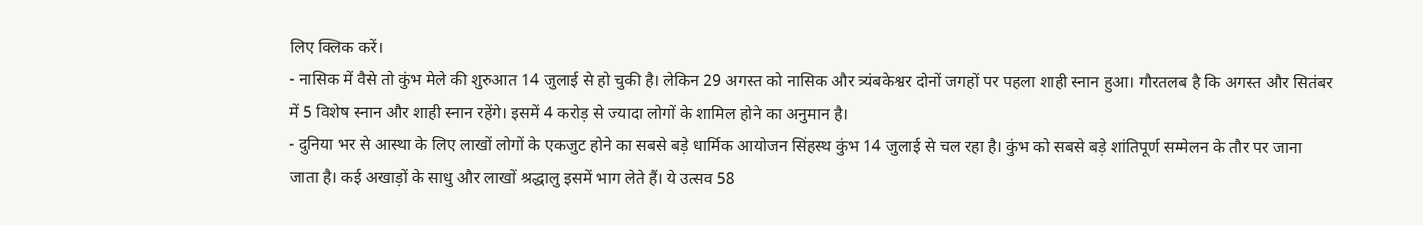लिए क्लिक करें।
- नासिक में वैसे तो कुंभ मेले की शुरुआत 14 जुलाई से हो चुकी है। लेकिन 29 अगस्त को नासिक और त्र्यंबकेश्वर दोनों जगहों पर पहला शाही स्नान हुआ। गौरतलब है कि अगस्त और सितंबर में 5 विशेष स्नान और शाही स्नान रहेंगे। इसमें 4 करोड़ से ज्यादा लोगों के शामिल होने का अनुमान है।
- दुनिया भर से आस्था के लिए लाखों लोगों के एकजुट होने का सबसे बड़े धार्मिक आयोजन सिंहस्थ कुंभ 14 जुलाई से चल रहा है। कुंभ को सबसे बड़े शांतिपूर्ण सम्मेलन के तौर पर जाना जाता है। कई अखाड़ों के साधु और लाखों श्रद्धालु इसमें भाग लेते हैं। ये उत्सव 58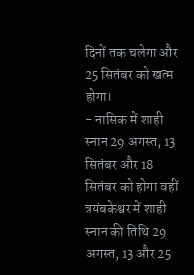दिनों तक चलेगा और 25 सितंबर को खत्म होगा।
- नासिक में शाही स्नान 29 अगस्त, 13 सितंबर और 18 सितंबर को होगा वहीं त्रयंबकेश्वर में शाही स्नान की तिथि 29 अगस्त, 13 और 25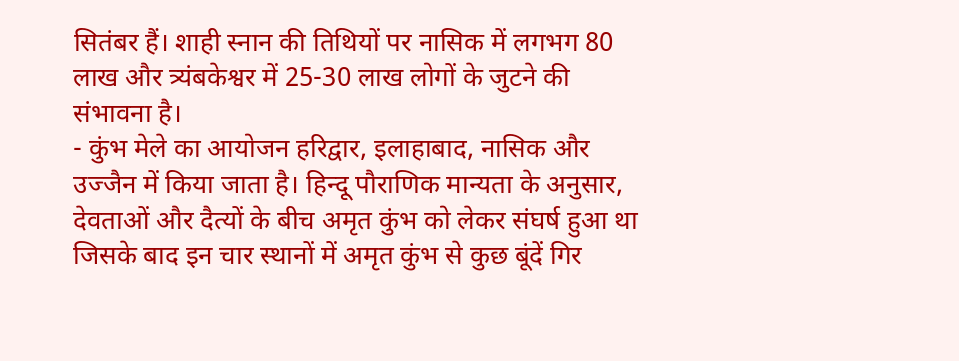सितंबर हैं। शाही स्नान की तिथियों पर नासिक में लगभग 80 लाख और त्र्यंबकेश्वर में 25-30 लाख लोगों के जुटने की संभावना है।
- कुंभ मेले का आयोजन हरिद्वार, इलाहाबाद, नासिक और उज्जैन में किया जाता है। हिन्दू पौराणिक मान्यता के अनुसार, देवताओं और दैत्यों के बीच अमृत कुंभ को लेकर संघर्ष हुआ था जिसके बाद इन चार स्थानों में अमृत कुंभ से कुछ बूंदें गिर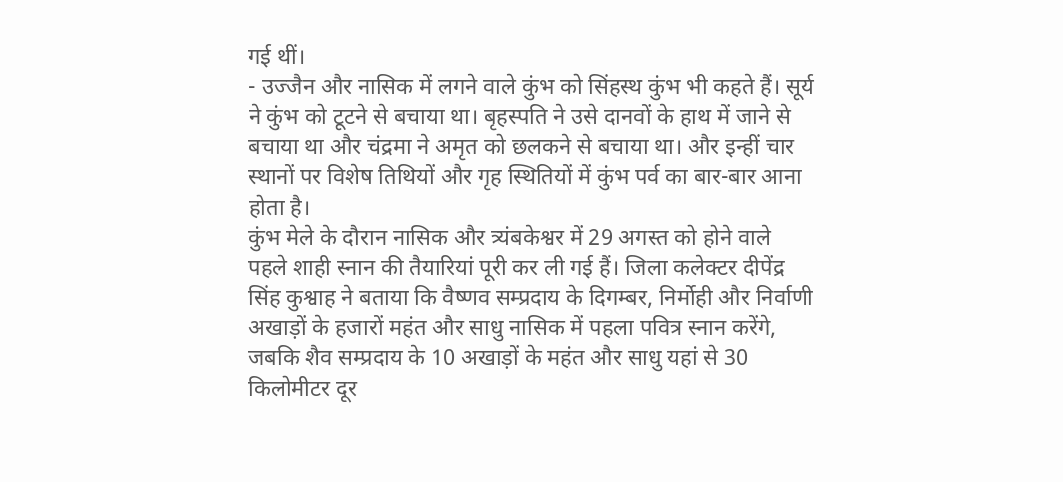गई थीं।
- उज्जैन और नासिक में लगने वाले कुंभ को सिंहस्थ कुंभ भी कहते हैं। सूर्य ने कुंभ को टूटने से बचाया था। बृहस्पति ने उसे दानवों के हाथ में जाने से बचाया था और चंद्रमा ने अमृत को छलकने से बचाया था। और इन्हीं चार स्थानों पर विशेष तिथियों और गृह स्थितियों में कुंभ पर्व का बार-बार आना होता है।
कुंभ मेले के दौरान नासिक और त्र्यंबकेश्वर में 29 अगस्त को होने वाले पहले शाही स्नान की तैयारियां पूरी कर ली गई हैं। जिला कलेक्टर दीपेंद्र सिंह कुश्वाह ने बताया कि वैष्णव सम्प्रदाय के दिगम्बर, निर्मोही और निर्वाणी अखाड़ों के हजारों महंत और साधु नासिक में पहला पवित्र स्नान करेंगे, जबकि शैव सम्प्रदाय के 10 अखाड़ों के महंत और साधु यहां से 30 किलोमीटर दूर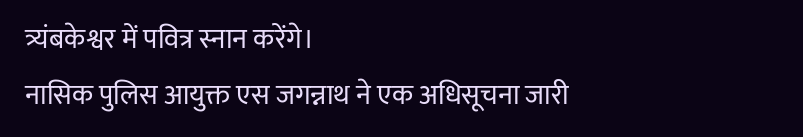त्र्यंबकेश्वर में पवित्र स्नान करेंगे।
नासिक पुलिस आयुक्त एस जगन्नाथ ने एक अधिसूचना जारी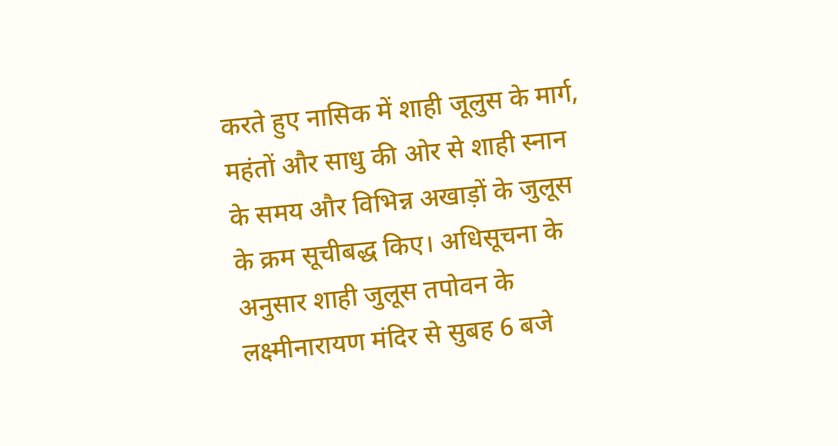करते हुए नासिक में शाही जूलुस के मार्ग, महंतों और साधु की ओर से शाही स्नान के समय और विभिन्न अखाड़ों के जुलूस के क्रम सूचीबद्ध किए। अधिसूचना के अनुसार शाही जुलूस तपोवन के लक्ष्मीनारायण मंदिर से सुबह 6 बजे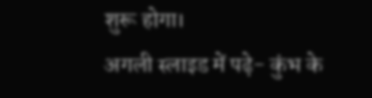शुरू होगा।
अगली स्लाइड में पढ़े- कुंभ के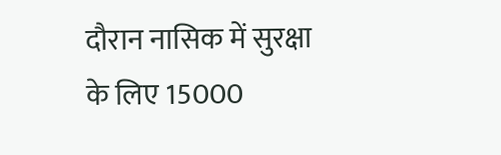दौरान नासिक में सुरक्षा के लिए 15000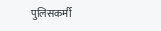पुलिसकर्मी